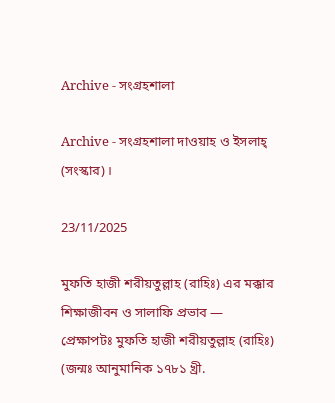Archive - সংগ্রহশালা

Archive - সংগ্রহশালা দাওয়াহ ও ইসলাহ্ (সংস্কার)।

23/11/2025

মুফতি হাজী শরীয়তুল্লাহ (রাহিঃ) এর মক্কার শিক্ষাজীবন ও সালাফি প্রভাব —
প্রেক্ষাপটঃ মুফতি হাজী শরীয়তুল্লাহ (রাহিঃ) (জন্মঃ আনুমানিক ১৭৮১ খ্রী.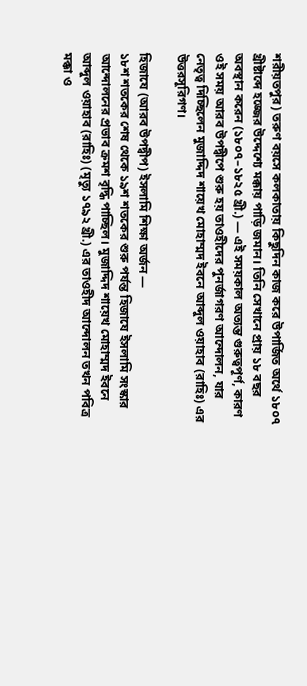শরীয়তপুর) তরুণ বয়সে কলকাতায় কিছুদিন কাজ করে উপার্জিত অর্থে ১৮০৭ খ্রীষ্টাব্দে হজ্জের উদ্দেশ্যে মক্কায় পাড়ি জমান। তিনি সেখানে প্রায় ১৮ বছর অবস্থান করেন (১৮০৭–১৮২৫ খ্রী.) — এই সময়কাল অত্যন্ত গুরুত্বপূর্ণ, কারণ ওই সময় আরব উপদ্বীপে শুরু হয় তাওহীদের পুনর্জাগরণ আন্দোলন, যার নেতৃত্ব দিচ্ছিলেন মুজাদ্দিদ শায়েখ মোহাম্মদ ইবনে আব্দুল ওয়াহাব (রাহিঃ) এর উত্তরসূরিগণ।

হিজাযে (আরব উপদ্বীপ) ইসলামি শিক্ষা অর্জন —
১৮শ শতকের শেষ থেকে ১৯শ শতকের শুরু পর্যন্ত হিজাযে ইসলামি সংস্কার আন্দোলনের প্রভাব ক্রমশ বৃদ্ধি পাচ্ছিল। মুজাদ্দিদ শায়েখ মোহাম্মদ ইবনে আব্দুল ওয়াহাব (রাহিঃ) (মৃত্যু ১৭৯২ খ্রী.) এর তাওহীদ আন্দোলন তখন পবিত্র মক্কা ও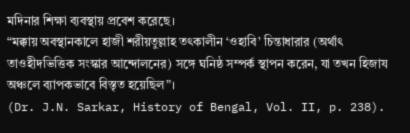মদিনার শিক্ষা ব্যবস্থায় প্রবেশ করেছে।
“মক্কায় অবস্থানকালে হাজী শরীয়তুল্লাহ তৎকালীন ‘ওহাবি’ চিন্তাধারার (অর্থাৎ তাওহীদভিত্তিক সংস্কার আন্দোলনের) সঙ্গে ঘনিষ্ঠ সম্পর্ক স্থাপন করেন, যা তখন হিজায অঞ্চলে ব্যাপকভাবে বিস্তৃত হয়েছিল”।
(Dr. J.N. Sarkar, History of Bengal, Vol. II, p. 238).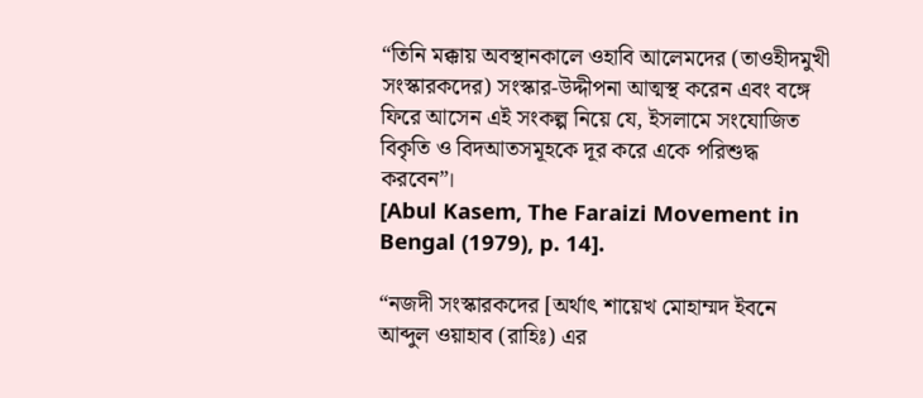“তিনি মক্কায় অবস্থানকালে ওহাবি আলেমদের (তাওহীদমুখী সংস্কারকদের) সংস্কার-উদ্দীপনা আত্মস্থ করেন এবং বঙ্গে ফিরে আসেন এই সংকল্প নিয়ে যে, ইসলামে সংযোজিত বিকৃতি ও বিদআতসমূহকে দূর করে একে পরিশুদ্ধ করবেন”।
[Abul Kasem, The Faraizi Movement in Bengal (1979), p. 14].

“নজদী সংস্কারকদের [অর্থাৎ শায়েখ মোহাম্মদ ইবনে আব্দুল ওয়াহাব (রাহিঃ) এর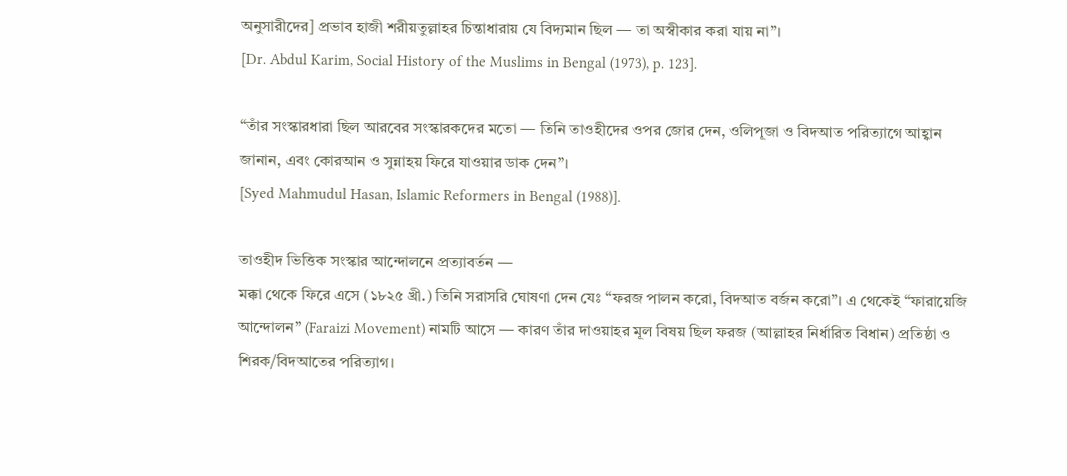অনুসারীদের] প্রভাব হাজী শরীয়তুল্লাহর চিন্তাধারায় যে বিদ্যমান ছিল — তা অস্বীকার করা যায় না”।
[Dr. Abdul Karim, Social History of the Muslims in Bengal (1973), p. 123].

“তাঁর সংস্কারধারা ছিল আরবের সংস্কারকদের মতো — তিনি তাওহীদের ওপর জোর দেন, ওলিপূজা ও বিদআত পরিত্যাগে আহ্বান জানান, এবং কোরআন ও সুন্নাহয় ফিরে যাওয়ার ডাক দেন”।
[Syed Mahmudul Hasan, Islamic Reformers in Bengal (1988)].

তাওহীদ ভিত্তিক সংস্কার আন্দোলনে প্রত্যাবর্তন —
মক্কা থেকে ফিরে এসে (১৮২৫ খ্রী.) তিনি সরাসরি ঘোষণা দেন যেঃ “ফরজ পালন করো, বিদআত বর্জন করো”। এ থেকেই “ফারায়েজি আন্দোলন” (Faraizi Movement) নামটি আসে — কারণ তাঁর দাওয়াহর মূল বিষয় ছিল ফরজ (আল্লাহর নির্ধারিত বিধান) প্রতিষ্ঠা ও শিরক/বিদআতের পরিত্যাগ।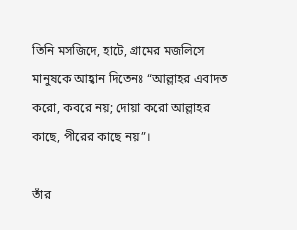তিনি মসজিদে, হাটে, গ্রামের মজলিসে মানুষকে আহ্বান দিতেনঃ “আল্লাহর এবাদত করো, কবরে নয়; দোয়া করো আল্লাহর কাছে, পীরের কাছে নয়”।

তাঁর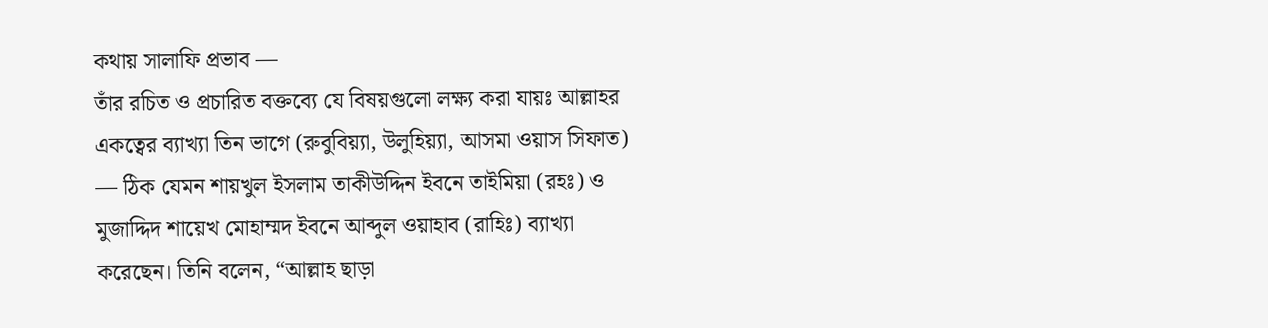কথায় সালাফি প্রভাব —
তাঁর রচিত ও প্রচারিত বক্তব্যে যে বিষয়গুলো লক্ষ্য করা যায়ঃ আল্লাহর একত্বের ব্যাখ্যা তিন ভাগে (রুবুবিয়্যা, উলুহিয়্যা, আসমা ওয়াস সিফাত) — ঠিক যেমন শায়খুল ইসলাম তাকীউদ্দিন ইবনে তাইমিয়া (রহঃ) ও মুজাদ্দিদ শায়েখ মোহাম্মদ ইবনে আব্দুল ওয়াহাব (রাহিঃ) ব্যাখ্যা করেছেন। তিনি বলেন, “আল্লাহ ছাড়া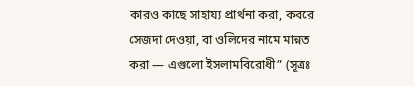কারও কাছে সাহায্য প্রার্থনা করা, কবরে সেজদা দেওয়া, বা ওলিদের নামে মান্নত করা — এগুলো ইসলামবিরোধী” (সূত্রঃ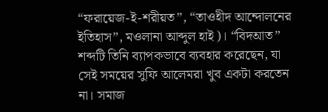“ফরায়েজ-ই-শরীয়ত”, “তাওহীদ আন্দোলনের ইতিহাস”, মওলানা আব্দুল হাই)। “বিদআত” শব্দটি তিনি ব্যাপকভাবে ব্যবহার করেছেন, যা সেই সময়ের সুফি আলেমরা খুব একটা করতেন না। সমাজ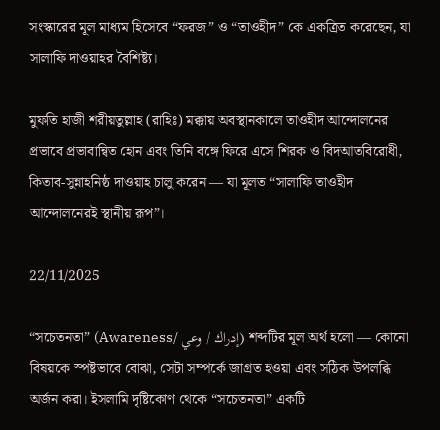সংস্কারের মূল মাধ্যম হিসেবে “ফরজ” ও “তাওহীদ” কে একত্রিত করেছেন, যা সালাফি দাওয়াহর বৈশিষ্ট্য।

মুফতি হাজী শরীয়তুল্লাহ (রাহিঃ) মক্কায় অবস্থানকালে তাওহীদ আন্দোলনের প্রভাবে প্রভাবান্বিত হোন এবং তিনি বঙ্গে ফিরে এসে শিরক ও বিদআতবিরোধী, কিতাব-সুন্নাহনিষ্ঠ দাওয়াহ চালু করেন — যা মূলত “সালাফি তাওহীদ আন্দোলনেরই স্থানীয় রূপ”।

22/11/2025

“সচেতনতা” (Awareness/ إدراك / وعي) শব্দটির মূল অর্থ হলো — কোনো বিষয়কে স্পষ্টভাবে বোঝা, সেটা সম্পর্কে জাগ্রত হওয়া এবং সঠিক উপলব্ধি অর্জন করা। ইসলামি দৃষ্টিকোণ থেকে “সচেতনতা” একটি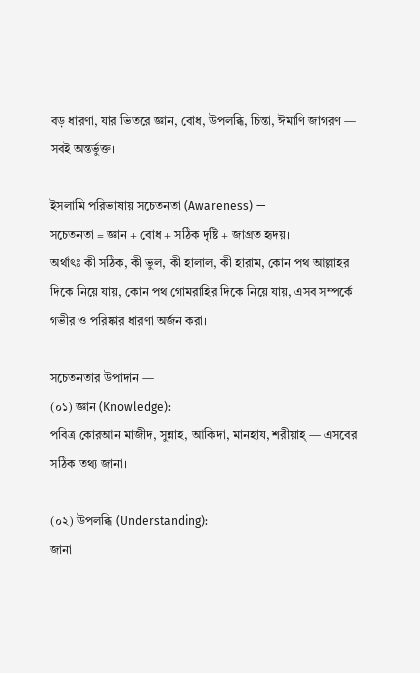বড় ধারণা, যার ভিতরে জ্ঞান, বোধ, উপলব্ধি, চিন্তা, ঈমাণি জাগরণ — সবই অন্তর্ভুক্ত।

ইসলামি পরিভাষায় সচেতনতা (Awareness) —
সচেতনতা = জ্ঞান + বোধ + সঠিক দৃষ্টি + জাগ্রত হৃদয়।
অর্থাৎঃ কী সঠিক, কী ভুল, কী হালাল, কী হারাম, কোন পথ আল্লাহর দিকে নিয়ে যায়, কোন পথ গোমরাহির দিকে নিয়ে যায়, এসব সম্পর্কে গভীর ও পরিষ্কার ধারণা অর্জন করা।

সচেতনতার উপাদান —
(০১) জ্ঞান (Knowledge):
পবিত্র কোরআন মাজীদ, সুন্নাহ, আকিদা, মানহায, শরীয়াহ্ — এসবের সঠিক তথ্য জানা।

(০২) উপলব্ধি (Understanding):
জানা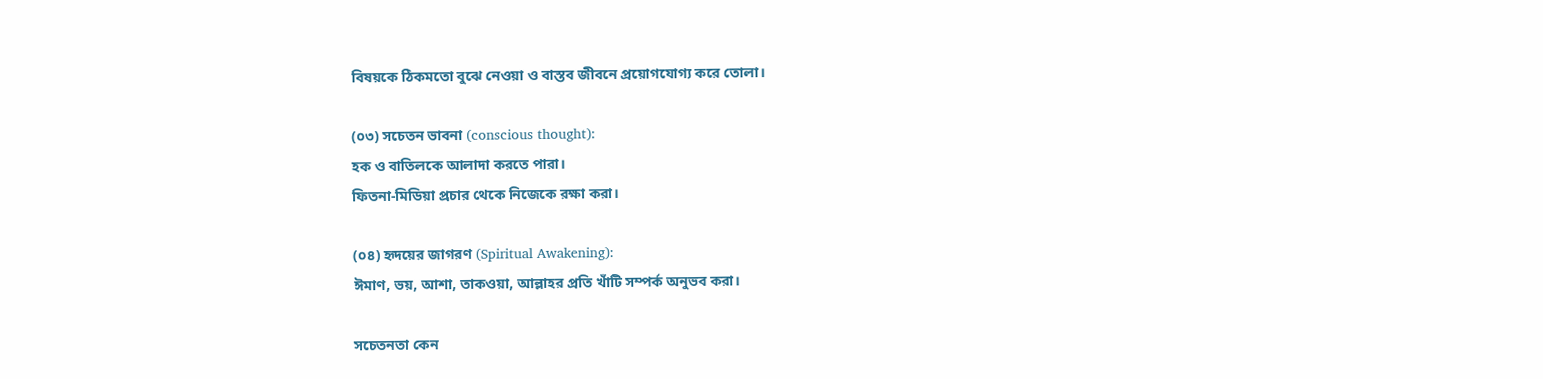বিষয়কে ঠিকমতো বুঝে নেওয়া ও বাস্তব জীবনে প্রয়োগযোগ্য করে তোলা।

(০৩) সচেতন ভাবনা (conscious thought):
হক ও বাতিলকে আলাদা করতে পারা।
ফিতনা-মিডিয়া প্রচার থেকে নিজেকে রক্ষা করা।

(০৪) হৃদয়ের জাগরণ (Spiritual Awakening):
ঈমাণ, ভয়, আশা, তাকওয়া, আল্লাহর প্রতি খাঁটি সম্পর্ক অনুভব করা।

সচেতনতা কেন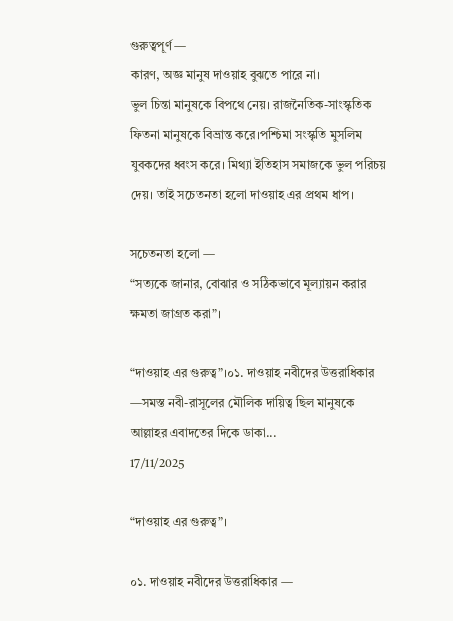গুরুত্বপূর্ণ —
কারণ, অজ্ঞ মানুষ দাওয়াহ বুঝতে পারে না।
ভুল চিন্তা মানুষকে বিপথে নেয়। রাজনৈতিক-সাংস্কৃতিক ফিতনা মানুষকে বিভ্রান্ত করে।পশ্চিমা সংস্কৃতি মুসলিম যুবকদের ধ্বংস করে। মিথ্যা ইতিহাস সমাজকে ভুল পরিচয় দেয়। তাই সচেতনতা হলো দাওয়াহ এর প্রথম ধাপ।

সচেতনতা হলো —
“সত্যকে জানার, বোঝার ও সঠিকভাবে মূল্যায়ন করার ক্ষমতা জাগ্রত করা”।

“দাওয়াহ এর গুরুত্ব”।০১. দাওয়াহ নবীদের উত্তরাধিকার —সমস্ত নবী-রাসূলের মৌলিক দায়িত্ব ছিল মানুষকে আল্লাহর এবাদতের দিকে ডাকা...
17/11/2025

“দাওয়াহ এর গুরুত্ব”।

০১. দাওয়াহ নবীদের উত্তরাধিকার —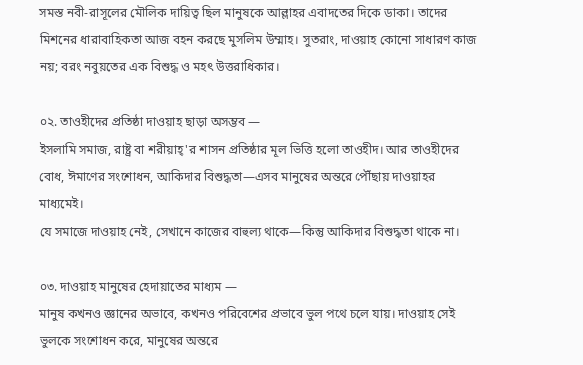সমস্ত নবী-রাসূলের মৌলিক দায়িত্ব ছিল মানুষকে আল্লাহর এবাদতের দিকে ডাকা। তাদের মিশনের ধারাবাহিকতা আজ বহন করছে মুসলিম উম্মাহ। সুতরাং, দাওয়াহ কোনো সাধারণ কাজ নয়; বরং নবুয়তের এক বিশুদ্ধ ও মহৎ উত্তরাধিকার।

০২. তাওহীদের প্রতিষ্ঠা দাওয়াহ ছাড়া অসম্ভব —
ইসলামি সমাজ, রাষ্ট্র বা শরীয়াহ্'র শাসন প্রতিষ্ঠার মূল ভিত্তি হলো তাওহীদ। আর তাওহীদের বোধ, ঈমাণের সংশোধন, আকিদার বিশুদ্ধতা—এসব মানুষের অন্তরে পৌঁছায় দাওয়াহর মাধ্যমেই।
যে সমাজে দাওয়াহ নেই, সেখানে কাজের বাহুল্য থাকে—কিন্তু আকিদার বিশুদ্ধতা থাকে না।

০৩. দাওয়াহ মানুষের হেদায়াতের মাধ্যম —
মানুষ কখনও জ্ঞানের অভাবে, কখনও পরিবেশের প্রভাবে ভুল পথে চলে যায়। দাওয়াহ সেই ভুলকে সংশোধন করে, মানুষের অন্তরে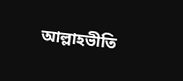আল্লাহভীতি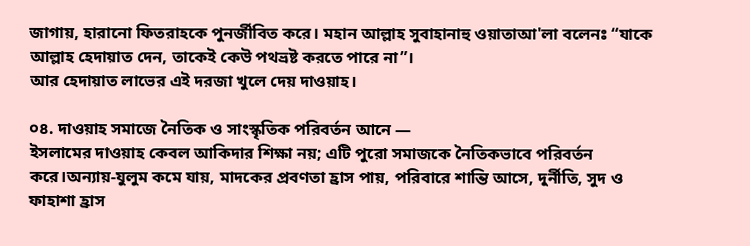জাগায়, হারানো ফিতরাহকে পুনর্জীবিত করে। মহান আল্লাহ সুবাহানাহু ওয়াতাআ'লা বলেনঃ “যাকে আল্লাহ হেদায়াত দেন, তাকেই কেউ পথভ্রষ্ট করতে পারে না”।
আর হেদায়াত লাভের এই দরজা খুলে দেয় দাওয়াহ।

০৪. দাওয়াহ সমাজে নৈতিক ও সাংস্কৃতিক পরিবর্তন আনে —
ইসলামের দাওয়াহ কেবল আকিদার শিক্ষা নয়; এটি পুরো সমাজকে নৈতিকভাবে পরিবর্তন করে।অন্যায়-যুলুম কমে যায়, মাদকের প্রবণতা হ্রাস পায়, পরিবারে শান্তি আসে, দুর্নীতি, সুদ ও ফাহাশা হ্রাস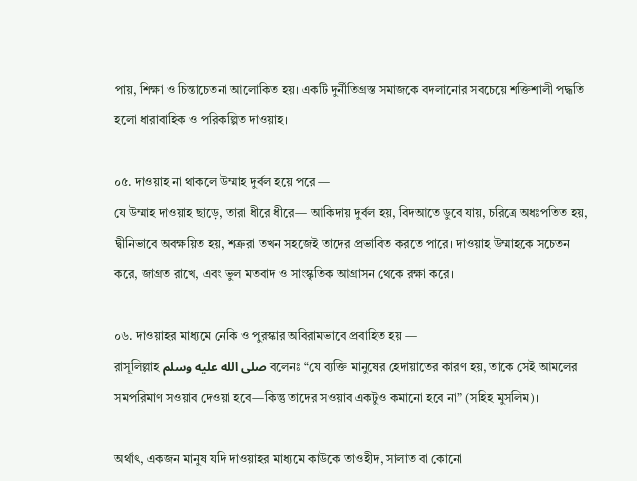পায়, শিক্ষা ও চিন্তাচেতনা আলোকিত হয়। একটি দুর্নীতিগ্রস্ত সমাজকে বদলানোর সবচেয়ে শক্তিশালী পদ্ধতি হলো ধারাবাহিক ও পরিকল্পিত দাওয়াহ।

০৫. দাওয়াহ না থাকলে উম্মাহ দুর্বল হয়ে পরে —
যে উম্মাহ দাওয়াহ ছাড়ে, তারা ধীরে ধীরে— আকিদায় দুর্বল হয়, বিদআতে ডুবে যায়, চরিত্রে অধঃপতিত হয়, দ্বীনিভাবে অবক্ষয়িত হয়, শত্রুরা তখন সহজেই তাদের প্রভাবিত করতে পারে। দাওয়াহ উম্মাহকে সচেতন করে, জাগ্রত রাখে, এবং ভুল মতবাদ ও সাংস্কৃতিক আগ্রাসন থেকে রক্ষা করে।

০৬. দাওয়াহর মাধ্যমে নেকি ও পুরস্কার অবিরামভাবে প্রবাহিত হয় —
রাসূলিল্লাহ صلى الله عليه وسلم বলেনঃ “যে ব্যক্তি মানুষের হেদায়াতের কারণ হয়, তাকে সেই আমলের সমপরিমাণ সওয়াব দেওয়া হবে—কিন্তু তাদের সওয়াব একটুও কমানো হবে না” (সহিহ মুসলিম)।

অর্থাৎ, একজন মানুষ যদি দাওয়াহর মাধ্যমে কাউকে তাওহীদ, সালাত বা কোনো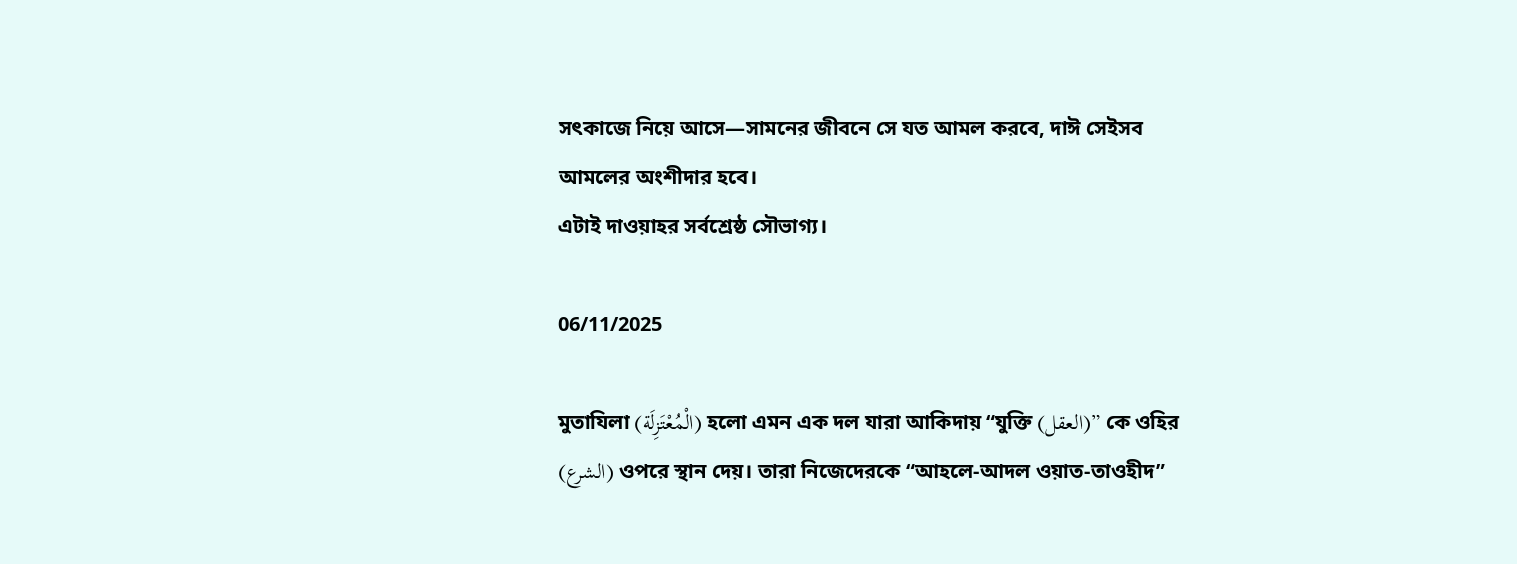সৎকাজে নিয়ে আসে—সামনের জীবনে সে যত আমল করবে, দাঈ সেইসব আমলের অংশীদার হবে।
এটাই দাওয়াহর সর্বশ্রেষ্ঠ সৌভাগ্য।

06/11/2025

মুতাযিলা (الْمُعْتَزِلَة) হলো এমন এক দল যারা আকিদায় “যুক্তি (العقل)” কে ওহির (الشرع) ওপরে স্থান দেয়। তারা নিজেদেরকে “আহলে-আদল ওয়াত-তাওহীদ”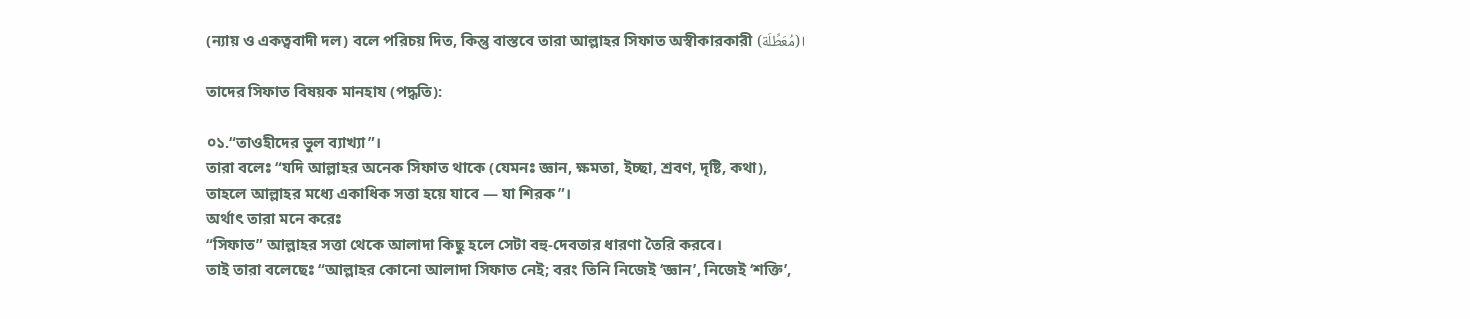(ন্যায় ও একত্ববাদী দল) বলে পরিচয় দিত, কিন্তু বাস্তবে তারা আল্লাহর সিফাত অস্বীকারকারী (مُعَطِّلَة)।

তাদের সিফাত বিষয়ক মানহায (পদ্ধতি):

০১.“তাওহীদের ভুল ব্যাখ্যা”।
তারা বলেঃ “যদি আল্লাহর অনেক সিফাত থাকে (যেমনঃ জ্ঞান, ক্ষমতা, ইচ্ছা, শ্রবণ, দৃষ্টি, কথা),
তাহলে আল্লাহর মধ্যে একাধিক সত্তা হয়ে যাবে — যা শিরক”।
অর্থাৎ তারা মনে করেঃ
“সিফাত” আল্লাহর সত্তা থেকে আলাদা কিছু হলে সেটা বহু-দেবতার ধারণা তৈরি করবে।
তাই তারা বলেছেঃ “আল্লাহর কোনো আলাদা সিফাত নেই; বরং তিনি নিজেই ‘জ্ঞান’, নিজেই ‘শক্তি’,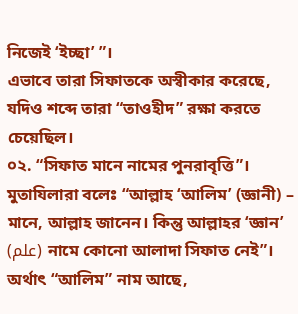নিজেই ‘ইচ্ছা’ ”।
এভাবে তারা সিফাতকে অস্বীকার করেছে, যদিও শব্দে তারা “তাওহীদ” রক্ষা করতে চেয়েছিল।
০২. “সিফাত মানে নামের পুনরাবৃত্তি”।
মুতাযিলারা বলেঃ “আল্লাহ ‘আলিম’ (জ্ঞানী) – মানে, আল্লাহ জানেন। কিন্তু আল্লাহর ‘জ্ঞান’ (علم) নামে কোনো আলাদা সিফাত নেই”।
অর্থাৎ “আলিম” নাম আছে,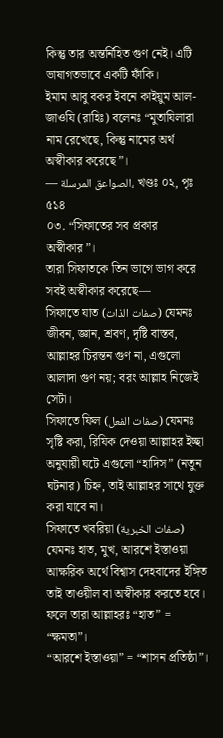কিন্তু তার অন্তর্নিহিত গুণ নেই। এটি ভাষাগতভাবে একটি ফাঁকি।
ইমাম আবু বকর ইবনে কাইয়ুম আল-জাওযি (রাহিঃ) বলেনঃ “মুতাযিলারা নাম রেখেছে, কিন্তু নামের অর্থ অস্বীকার করেছে”।
— الصواعق المرسلة، খণ্ডঃ ০২, পৃঃ ৫১৪
০৩. “সিফাতের সব প্রকার অস্বীকার”।
তারা সিফাতকে তিন ভাগে ভাগ করে সবই অস্বীকার করেছে—
সিফাতে যাত (صفات الذات) যেমনঃ জীবন, জ্ঞান, শ্রবণ, দৃষ্টি বাস্তব, আল্লাহর চিরন্তন গুণ না, এগুলো আলাদা গুণ নয়; বরং আল্লাহ নিজেই সেটা।
সিফাতে ফিল (صفات الفعل) যেমনঃ সৃষ্টি করা, রিযিক দেওয়া আল্লাহর ইচ্ছা অনুযায়ী ঘটে এগুলো “হাদিস” (নতুন ঘটনার) চিহ্ন, তাই আল্লাহর সাথে যুক্ত করা যাবে না।
সিফাতে খবরিয়া (صفات الخبرية) যেমনঃ হাত, মুখ, আরশে ইস্তাওয়া আক্ষরিক অর্থে বিশ্বাস দেহবাদের ইঙ্গিত তাই তাওয়ীল বা অস্বীকার করতে হবে।
ফলে তারা আল্লাহরঃ “হাত” = “ক্ষমতা”।
“আরশে ইস্তাওয়া” = “শাসন প্রতিষ্ঠা”।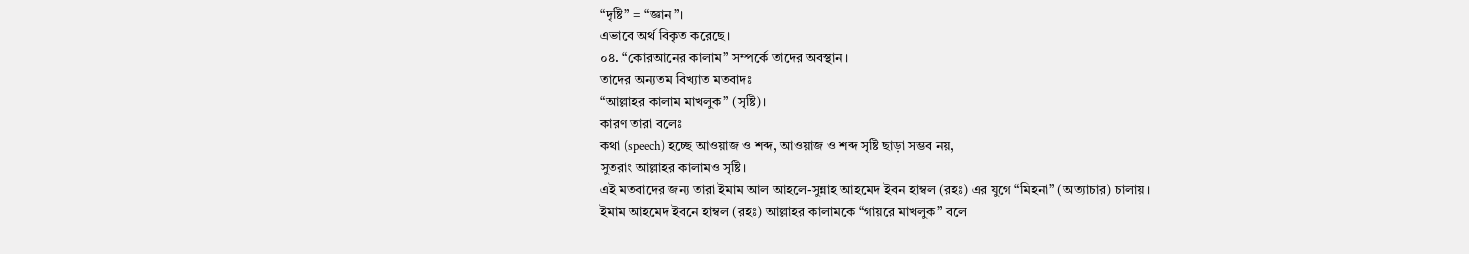“দৃষ্টি” = “জ্ঞান”।
এভাবে অর্থ বিকৃত করেছে।
০৪. “কোরআনের কালাম” সম্পর্কে তাদের অবস্থান।
তাদের অন্যতম বিখ্যাত মতবাদঃ
“আল্লাহর কালাম মাখলুক” (সৃষ্টি)।
কারণ তারা বলেঃ
কথা (speech) হচ্ছে আওয়াজ ও শব্দ, আওয়াজ ও শব্দ সৃষ্টি ছাড়া সম্ভব নয়,
সুতরাং আল্লাহর কালামও সৃষ্টি।
এই মতবাদের জন্য তারা ইমাম আল আহলে-সুন্নাহ আহমেদ ইবন হাম্বল (রহঃ) এর যুগে “মিহনা” (অত্যাচার) চালায়।
ইমাম আহমেদ ইবনে হাম্বল (রহঃ) আল্লাহর কালামকে “গায়রে মাখলুক” বলে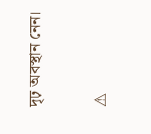দৃঢ় অবস্থান নেন।

⚠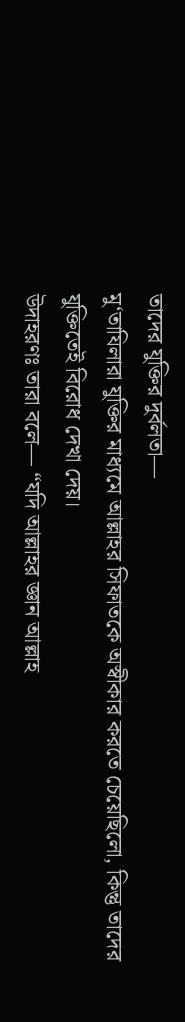তাদের যুক্তির দুর্বলতা—
মু‘তাযিলারা যুক্তির মাধ্যমে আল্লাহর সিফাতকে অস্বীকার করতে চেয়েছিলো, কিন্তু তাদের যুক্তিতেই বিরোধ দেখা দেয়।
উদাহরণঃ তারা বলে— “যদি আল্লাহর জ্ঞান আল্লাহ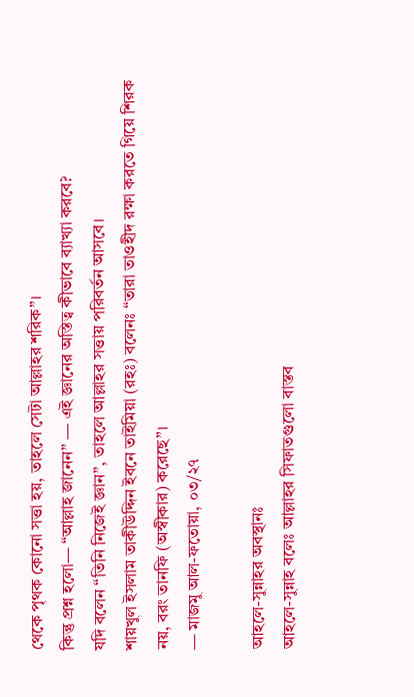থেকে পৃথক কোনো সত্তা হয়, তাহলে সেটা আল্লাহর শরিক”।
কিন্তু প্রশ্ন হলো— “আল্লাহ জানেন” — এই জ্ঞানের অস্তিত্ব কীভাবে ব্যাখ্যা করবে?
যদি বলেন “তিনি নিজেই জ্ঞান”, তাহলে আল্লাহর সত্তায় পরিবর্তন আসবে।
শায়খুল ইসলাম তাকীউদ্দিন ইবনে তাইমিয়া (রহঃ) বলেনঃ “তারা তাওহীদ রক্ষা করতে গিয়ে শিরক নয়, বরং তানফি (অস্বীকার) করেছে”।
— মাজমু আল-ফতোয়া, ০৩/২৭

আহলে-সুন্নাহর অবস্থানঃ
আহলে-সুন্নাহ বলেঃ আল্লাহর সিফাতগুলো বাস্তব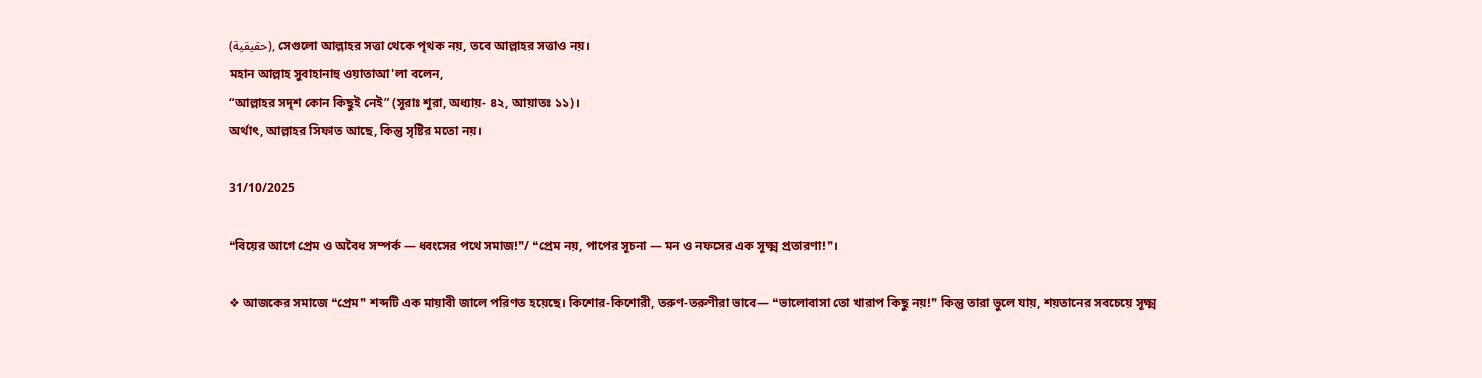(حقيقية), সেগুলো আল্লাহর সত্তা থেকে পৃথক নয়, তবে আল্লাহর সত্তাও নয়।
মহান আল্লাহ সুবাহানাহু ওয়াতাআ'লা বলেন,
“আল্লাহর সদৃশ কোন কিছুই নেই” (সূরাঃ শূরা, অধ্যায়- ৪২, আয়াতঃ ১১)।
অর্থাৎ, আল্লাহর সিফাত আছে, কিন্তু সৃষ্টির মতো নয়।

31/10/2025

❝বিয়ের আগে প্রেম ও অবৈধ সম্পর্ক — ধ্বংসের পথে সমাজ!❞/ ❝প্রেম নয়, পাপের সূচনা — মন ও নফসের এক সূক্ষ্ম প্রতারণা!❞।

❖ আজকের সমাজে ❝প্রেম❞ শব্দটি এক মায়াবী জালে পরিণত হয়েছে। কিশোর-কিশোরী, তরুণ-তরুণীরা ভাবে— ❝ভালোবাসা তো খারাপ কিছু নয়!❞ কিন্তু তারা ভুলে যায়, শয়তানের সবচেয়ে সূক্ষ্ম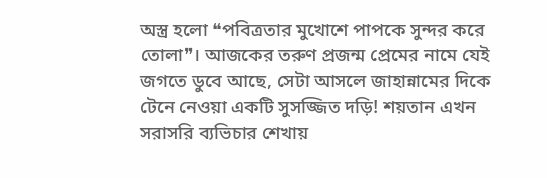অস্ত্র হলো ❝পবিত্রতার মুখোশে পাপকে সুন্দর করে তোলা❞। আজকের তরুণ প্রজন্ম প্রেমের নামে যেই জগতে ডুবে আছে, সেটা আসলে জাহান্নামের দিকে টেনে নেওয়া একটি সুসজ্জিত দড়ি! শয়তান এখন সরাসরি ব্যভিচার শেখায়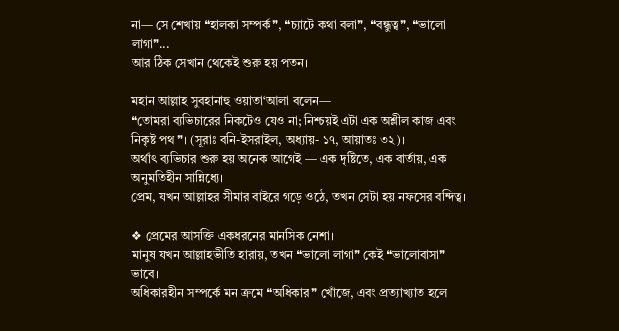না— সে শেখায় ❝হালকা সম্পর্ক❞, ❝চ্যাটে কথা বলা❞, ❝বন্ধুত্ব❞, ❝ভালো লাগা❞...
আর ঠিক সেখান থেকেই শুরু হয় পতন।

মহান আল্লাহ সুবহানাহু ওয়াতা‘আলা বলেন—
❝তোমরা ব্যভিচারের নিকটেও যেও না; নিশ্চয়ই এটা এক অশ্লীল কাজ এবং নিকৃষ্ট পথ❞। (সূরাঃ বনি-ইসরাইল, অধ্যায়- ১৭, আয়াতঃ ৩২)।
অর্থাৎ ব্যভিচার শুরু হয় অনেক আগেই — এক দৃষ্টিতে, এক বার্তায়, এক অনুমতিহীন সান্নিধ্যে।
প্রেম, যখন আল্লাহর সীমার বাইরে গড়ে ওঠে, তখন সেটা হয় নফসের বন্দিত্ব।

❖ প্রেমের আসক্তি একধরনের মানসিক নেশা।
মানুষ যখন আল্লাহভীতি হারায়, তখন ❝ভালো লাগা❞ কেই ❝ভালোবাসা❞ ভাবে।
অধিকারহীন সম্পর্কে মন ক্রমে ❝অধিকার❞ খোঁজে, এবং প্রত্যাখ্যাত হলে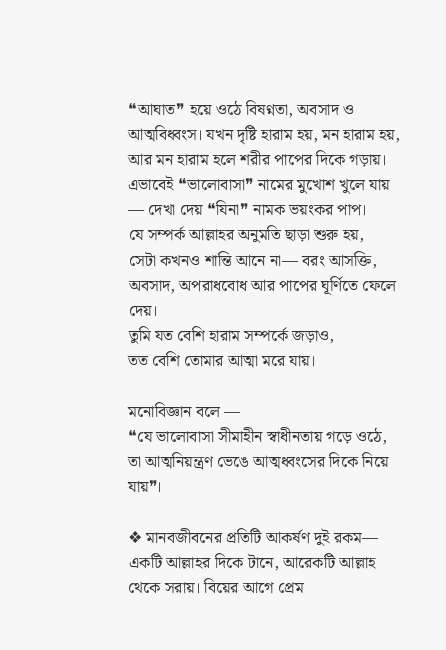❝আঘাত❞ হয়ে ওঠে বিষণ্নতা, অবসাদ ও আত্মবিধ্বংস। যখন দৃষ্টি হারাম হয়, মন হারাম হয়, আর মন হারাম হলে শরীর পাপের দিকে গড়ায়। এভাবেই ❝ভালোবাসা❞ নামের মুখোশ খুলে যায় — দেখা দেয় ❝যিনা❞ নামক ভয়ংকর পাপ।
যে সম্পর্ক আল্লাহর অনুমতি ছাড়া শুরু হয়,
সেটা কখনও শান্তি আনে না— বরং আসক্তি, অবসাদ, অপরাধবোধ আর পাপের ঘূর্ণিতে ফেলে দেয়।
তুমি যত বেশি হারাম সম্পর্কে জড়াও,
তত বেশি তোমার আত্মা মরে যায়।

মনোবিজ্ঞান বলে —
❝যে ভালোবাসা সীমাহীন স্বাধীনতায় গড়ে ওঠে,
তা আত্মনিয়ন্ত্রণ ভেঙে আত্মধ্বংসের দিকে নিয়ে যায়❞।

❖ মানবজীবনের প্রতিটি আকর্ষণ দুই রকম—
একটি আল্লাহর দিকে টানে, আরেকটি আল্লাহ থেকে সরায়। বিয়ের আগে প্রেম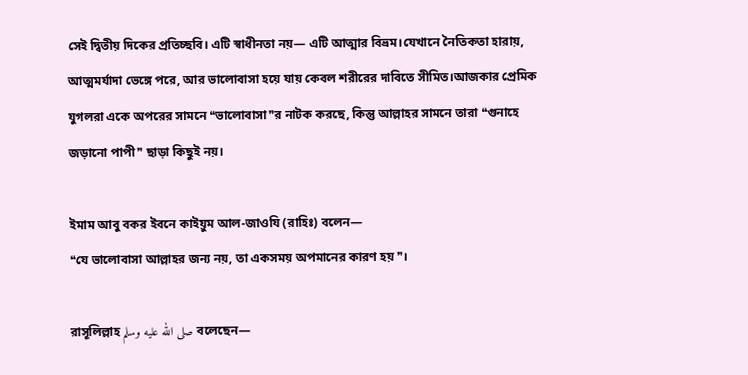সেই দ্বিতীয় দিকের প্রতিচ্ছবি। এটি স্বাধীনতা নয়— এটি আত্মার বিভ্রম।যেখানে নৈতিকতা হারায়, আত্মমর্যাদা ভেঙ্গে পরে, আর ভালোবাসা হয়ে যায় কেবল শরীরের দাবিতে সীমিত।আজকার প্রেমিক যুগলরা একে অপরের সামনে ❝ভালোবাসা❞র নাটক করছে, কিন্তু আল্লাহর সামনে তারা ❝গুনাহে জড়ানো পাপী❞ ছাড়া কিছুই নয়।

ইমাম আবু বকর ইবনে কাইয়ুম আল-জাওযি (রাহিঃ) বলেন—
❝যে ভালোবাসা আল্লাহর জন্য নয়, তা একসময় অপমানের কারণ হয়❞।

রাসূলিল্লাহ صلى الله عليه وسلم বলেছেন—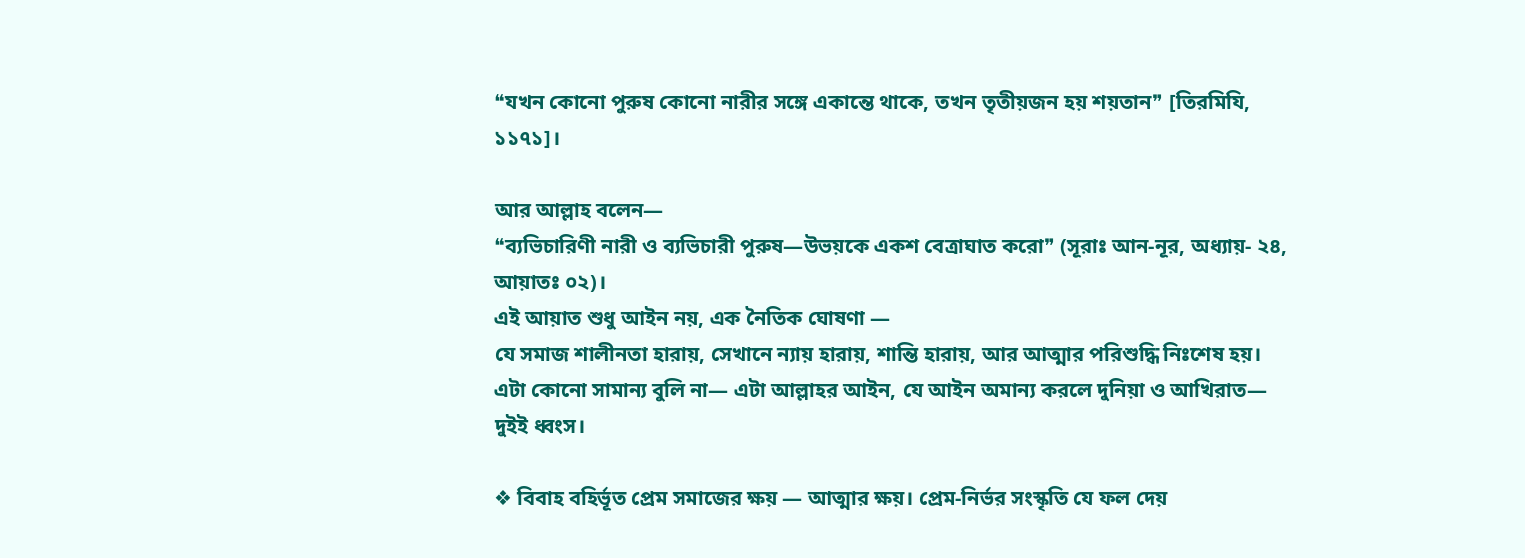❝যখন কোনো পুরুষ কোনো নারীর সঙ্গে একান্তে থাকে, তখন তৃতীয়জন হয় শয়তান❞ [তিরমিযি, ১১৭১]।

আর আল্লাহ বলেন—
❝ব্যভিচারিণী নারী ও ব্যভিচারী পুরুষ—উভয়কে একশ বেত্রাঘাত করো❞ (সূরাঃ আন-নূর, অধ্যায়- ২৪, আয়াতঃ ০২)।
এই আয়াত শুধু আইন নয়, এক নৈতিক ঘোষণা —
যে সমাজ শালীনতা হারায়, সেখানে ন্যায় হারায়, শান্তি হারায়, আর আত্মার পরিশুদ্ধি নিঃশেষ হয়।
এটা কোনো সামান্য বুলি না— এটা আল্লাহর আইন, যে আইন অমান্য করলে দুনিয়া ও আখিরাত— দুইই ধ্বংস।

❖ বিবাহ বহির্ভূত প্রেম সমাজের ক্ষয় — আত্মার ক্ষয়। প্রেম-নির্ভর সংস্কৃতি যে ফল দেয়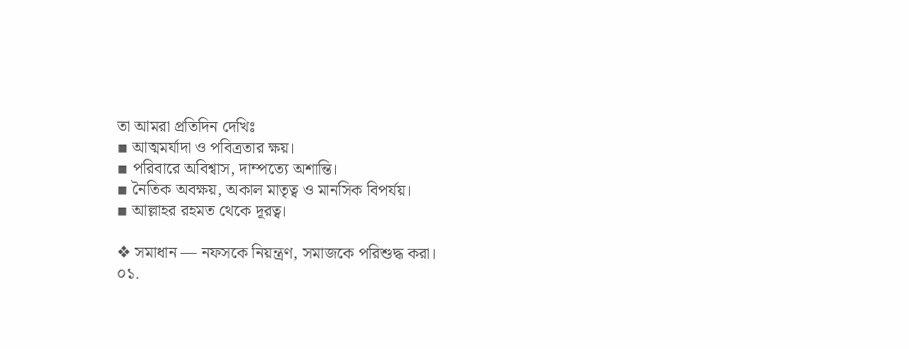তা আমরা প্রতিদিন দেখিঃ
▪ আত্মমর্যাদা ও পবিত্রতার ক্ষয়।
▪ পরিবারে অবিশ্বাস, দাম্পত্যে অশান্তি।
▪ নৈতিক অবক্ষয়, অকাল মাতৃত্ব ও মানসিক বিপর্যয়।
▪ আল্লাহর রহমত থেকে দূরত্ব।

❖ সমাধান — নফসকে নিয়ন্ত্রণ, সমাজকে পরিশুদ্ধ করা।
০১.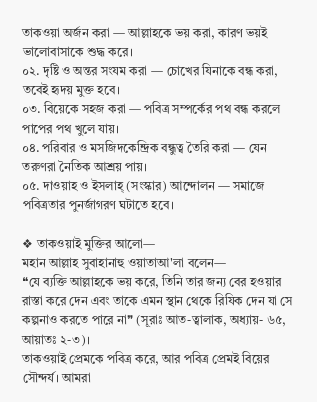তাকওয়া অর্জন করা — আল্লাহকে ভয় করা, কারণ ভয়ই ভালোবাসাকে শুদ্ধ করে।
০২. দৃষ্টি ও অন্তর সংযম করা — চোখের যিনাকে বন্ধ করা, তবেই হৃদয় মুক্ত হবে।
০৩. বিয়েকে সহজ করা — পবিত্র সম্পর্কের পথ বন্ধ করলে পাপের পথ খুলে যায়।
০৪. পরিবার ও মসজিদকেন্দ্রিক বন্ধুত্ব তৈরি করা — যেন তরুণরা নৈতিক আশ্রয় পায়।
০৫. দাওয়াহ ও ইসলাহ্ (সংস্কার) আন্দোলন — সমাজে পবিত্রতার পুনর্জাগরণ ঘটাতে হবে।

❖ তাকওয়াই মুক্তির আলো—
মহান আল্লাহ সুবাহানাহু ওয়াতাআ'লা বলেন—
❝যে ব্যক্তি আল্লাহকে ভয় করে, তিনি তার জন্য বের হওয়ার রাস্তা করে দেন এবং তাকে এমন স্থান থেকে রিযিক দেন যা সে কল্পনাও করতে পারে না❞ (সূরাঃ আত-ত্বালাক, অধ্যায়- ৬৫, আয়াতঃ ২-৩)।
তাকওয়াই প্রেমকে পবিত্র করে, আর পবিত্র প্রেমই বিয়ের সৌন্দর্য। আমরা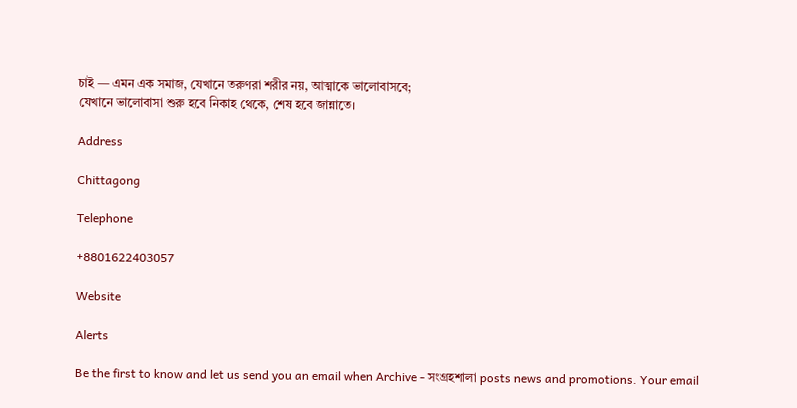চাই — এমন এক সমাজ, যেখানে তরুণরা শরীর নয়, আত্মাকে ভালোবাসবে;
যেখানে ভালোবাসা শুরু হবে নিকাহ থেকে, শেষ হবে জান্নাতে।

Address

Chittagong

Telephone

+8801622403057

Website

Alerts

Be the first to know and let us send you an email when Archive - সংগ্রহশালা posts news and promotions. Your email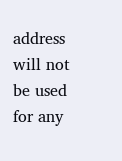address will not be used for any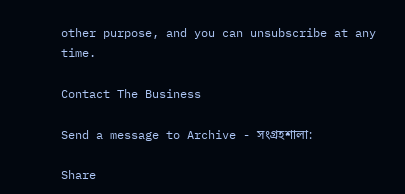other purpose, and you can unsubscribe at any time.

Contact The Business

Send a message to Archive - সংগ্রহশালা:

Share